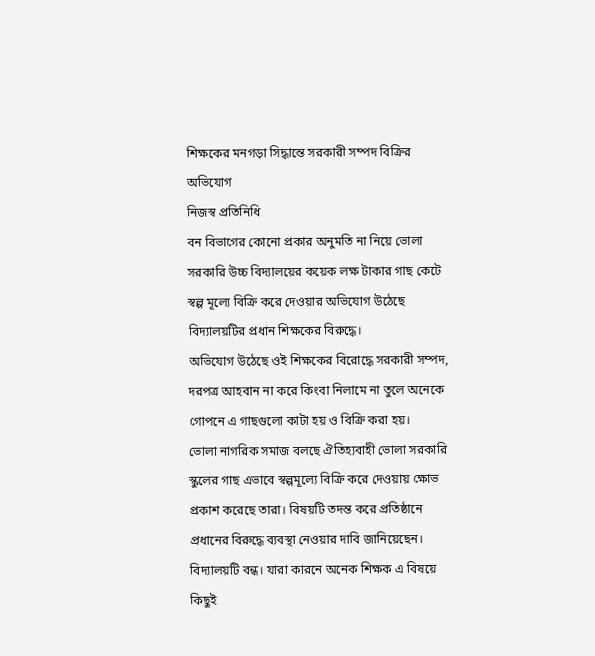শিক্ষকের মনগড়া সিদ্ধান্তে সরকারী সম্পদ বিক্রির অভিযোগ
নিজস্ব প্রতিনিধি
বন বিভাগের কোনো প্রকার অনুমতি না নিয়ে ভোলা সরকারি উচ্চ বিদ্যালয়ের কয়েক লক্ষ টাকার গাছ কেটে স্বল্প মূল্যে বিক্রি করে দেওয়ার অভিযোগ উঠেছে বিদ্যালয়টির প্রধান শিক্ষকের বিরুদ্ধে।
অভিযোগ উঠেছে ওই শিক্ষকের বিরোদ্ধে সরকারী সম্পদ, দরপত্র আহবান না করে কিংবা নিলামে না তুলে অনেকে গোপনে এ গাছগুলো কাটা হয় ও বিক্রি করা হয়।
ভোলা নাগরিক সমাজ বলছে ঐতিহ্যবাহী ভোলা সরকারি স্কুলের গাছ এভাবে স্বল্পমূল্যে বিক্রি করে দেওয়ায় ক্ষোভ প্রকাশ করেছে তারা। বিষয়টি তদন্ত করে প্রতিষ্ঠানে প্রধানের বিরুদ্ধে ব্যবস্থা নেওয়ার দাবি জানিয়েছেন।
বিদ্যালয়টি বন্ধ। যারা কারনে অনেক শিক্ষক এ বিষয়ে কিছুই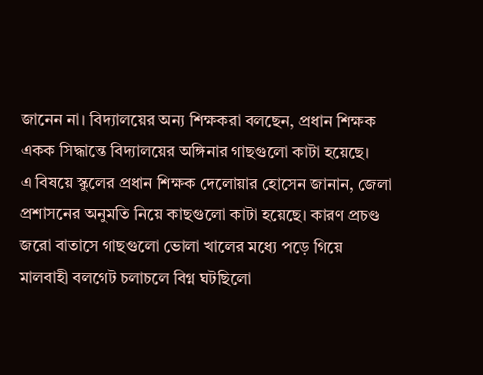জানেন না। বিদ্যালয়ের অন্য শিক্ষকরা বলছেন, প্রধান শিক্ষক একক সিদ্ধান্তে বিদ্যালয়ের অঙ্গিনার গাছগুলো কাটা হয়েছে।
এ বিষয়ে স্কুলের প্রধান শিক্ষক দেলোয়ার হোসেন জানান, জেলা প্রশাসনের অনুমতি নিয়ে কাছগুলো কাটা হয়েছে। কারণ প্রচণ্ড জরো বাতাসে গাছগুলো ভোলা খালের মধ্যে পড়ে গিয়ে মালবাহী বলগেট চলাচলে বিগ্ন ঘটছিলো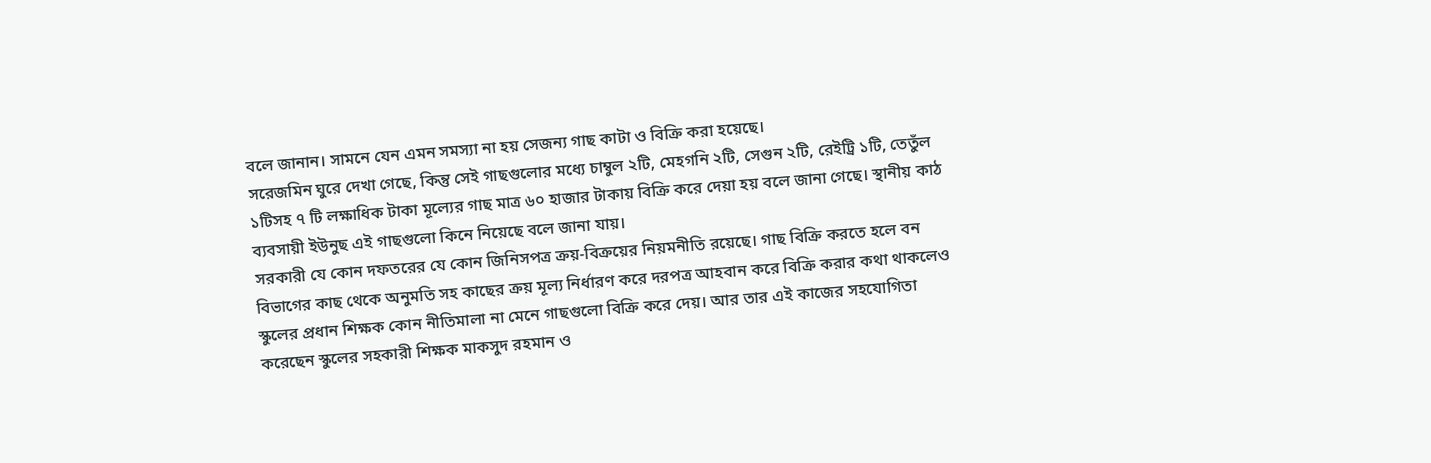বলে জানান। সামনে যেন এমন সমস্যা না হয় সেজন্য গাছ কাটা ও বিক্রি করা হয়েছে।
সরেজমিন ঘুরে দেখা গেছে, কিন্তু সেই গাছগুলোর মধ্যে চাম্বুল ২টি, মেহগনি ২টি, সেগুন ২টি, রেইট্রি ১টি, তেতুঁল ১টিসহ ৭ টি লক্ষাধিক টাকা মূল্যের গাছ মাত্র ৬০ হাজার টাকায় বিক্রি করে দেয়া হয় বলে জানা গেছে। স্থানীয় কাঠ ব্যবসায়ী ইউনুছ এই গাছগুলো কিনে নিয়েছে বলে জানা যায়।
সরকারী যে কোন দফতরের যে কোন জিনিসপত্র ক্রয়-বিক্রয়ের নিয়মনীতি রয়েছে। গাছ বিক্রি করতে হলে বন বিভাগের কাছ থেকে অনুমতি সহ কাছের ক্রয় মূল্য নির্ধারণ করে দরপত্র আহবান করে বিক্রি করার কথা থাকলেও স্কুলের প্রধান শিক্ষক কোন নীতিমালা না মেনে গাছগুলো বিক্রি করে দেয়। আর তার এই কাজের সহযোগিতা করেছেন স্কুলের সহকারী শিক্ষক মাকসুদ রহমান ও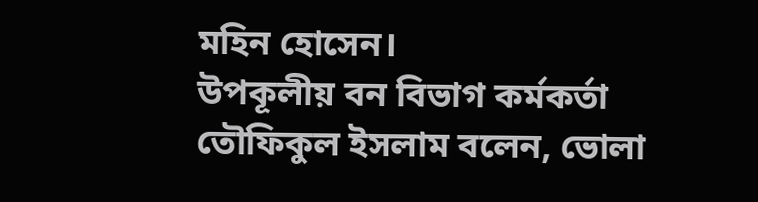মহিন হোসেন।
উপকূলীয় বন বিভাগ কর্মকর্তা তৌফিকুল ইসলাম বলেন, ভোলা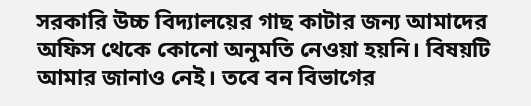সরকারি উচ্চ বিদ্যালয়ের গাছ কাটার জন্য আমাদের অফিস থেকে কোনো অনুমতি নেওয়া হয়নি। বিষয়টি আমার জানাও নেই। তবে বন বিভাগের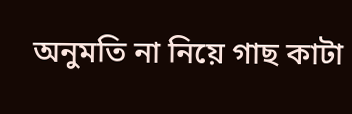অনুমতি না নিয়ে গাছ কাটা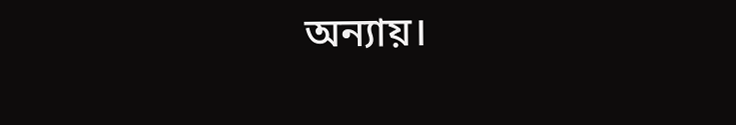অন্যায়।